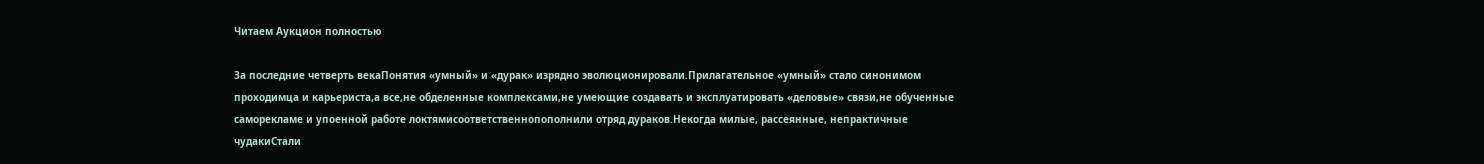Читаем Аукцион полностью

За последние четверть векаПонятия «умный» и «дурак» изрядно эволюционировали.Прилагательное «умный» стало синонимом проходимца и карьериста,а все,не обделенные комплексами,не умеющие создавать и эксплуатировать «деловые» связи,не обученные саморекламе и упоенной работе локтямисоответственнопополнили отряд дураков.Некогда милые, рассеянные, непрактичные чудакиСтали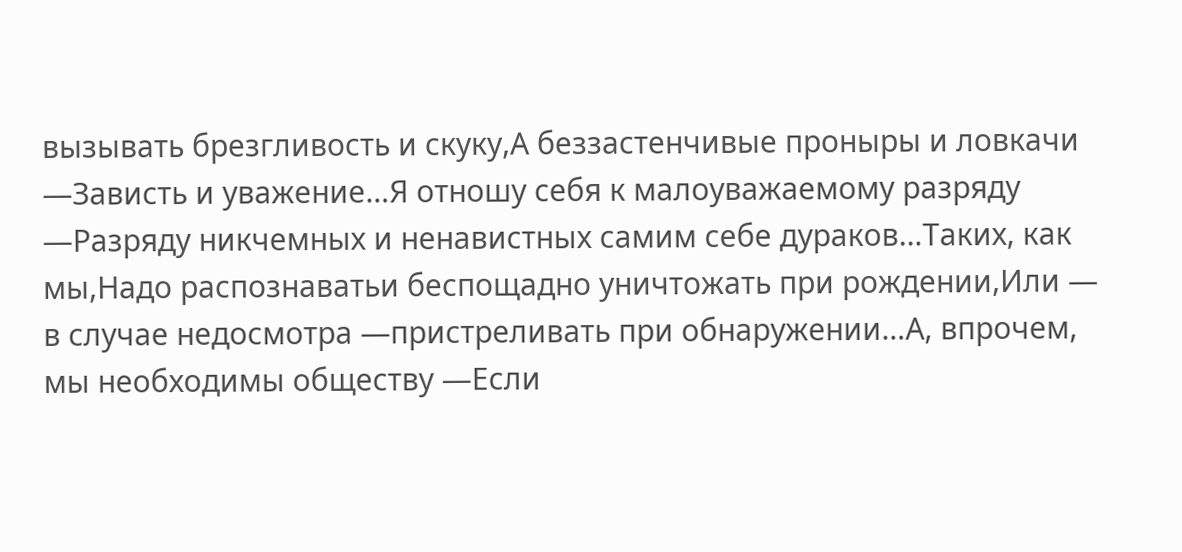вызывать брезгливость и скуку,А беззастенчивые проныры и ловкачи —Зависть и уважение…Я отношу себя к малоуважаемому разряду —Разряду никчемных и ненавистных самим себе дураков…Таких, как мы,Надо распознаватьи беспощадно уничтожать при рождении,Или — в случае недосмотра —пристреливать при обнаружении…А, впрочем, мы необходимы обществу —Если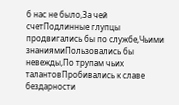б нас не было,За чей счетПодлинные глупцы продвигались бы по службе,Чьими знаниямиПользовались бы невежды,По трупам чьих талантовПробивались к славе бездарности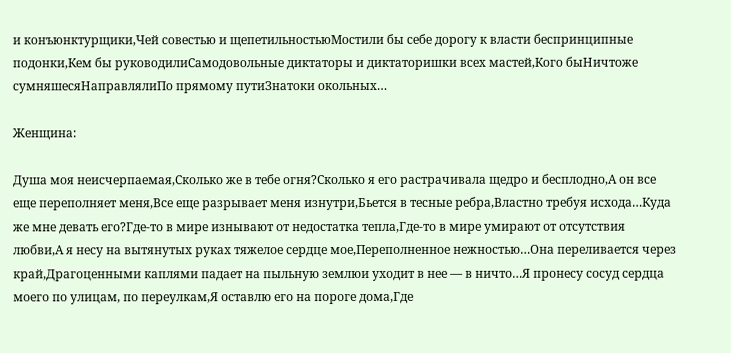и конъюнктурщики,Чей совестью и щепетильностьюМостили бы себе дорогу к власти беспринципные подонки,Кем бы руководилиСамодовольные диктаторы и диктаторишки всех мастей,Кого быНичтоже сумняшесяНаправлялиПо прямому путиЗнатоки окольных…

Женщина:

Душа моя неисчерпаемая,Сколько же в тебе огня?Сколько я его растрачивала щедро и бесплодно,А он все еще переполняет меня,Все еще разрывает меня изнутри,Бьется в тесные ребра,Властно требуя исхода…Куда же мне девать его?Где-то в мире изнывают от недостатка тепла,Где-то в мире умирают от отсутствия любви,А я несу на вытянутых руках тяжелое сердце мое,Переполненное нежностью…Она переливается через край,Драгоценными каплями падает на пыльную землюи уходит в нее — в ничто…Я пронесу сосуд сердца моего по улицам, по переулкам,Я оставлю его на пороге дома,Где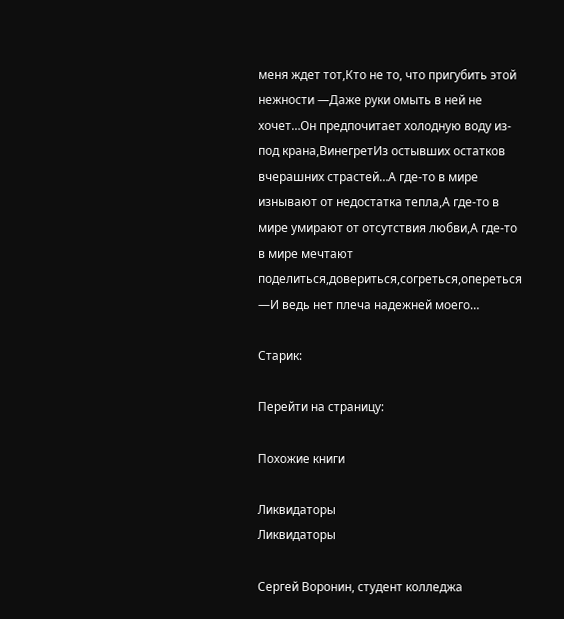меня ждет тот,Кто не то, что пригубить этой нежности —Даже руки омыть в ней не хочет…Он предпочитает холодную воду из-под крана,ВинегретИз остывших остатков вчерашних страстей…А где-то в мире изнывают от недостатка тепла,А где-то в мире умирают от отсутствия любви,А где-то в мире мечтают поделиться,довериться,согреться,опереться —И ведь нет плеча надежней моего…

Старик:

Перейти на страницу:

Похожие книги

Ликвидаторы
Ликвидаторы

Сергей Воронин, студент колледжа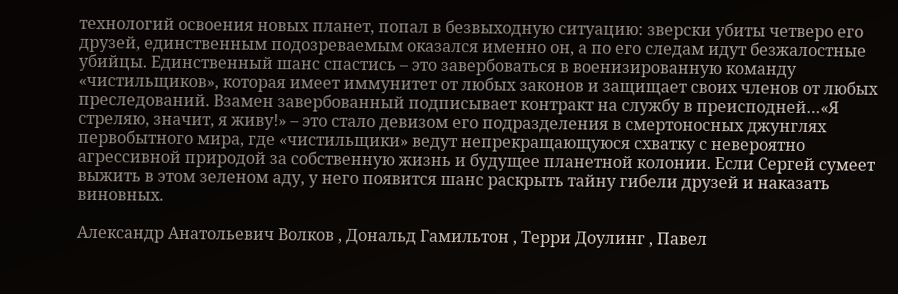технологий освоения новых планет, попал в безвыходную ситуацию: зверски убиты четверо его друзей, единственным подозреваемым оказался именно он, а по его следам идут безжалостные убийцы. Единственный шанс спастись – это завербоваться в военизированную команду «чистильщиков», которая имеет иммунитет от любых законов и защищает своих членов от любых преследований. Взамен завербованный подписывает контракт на службу в преисподней…«Я стреляю, значит, я живу!» – это стало девизом его подразделения в смертоносных джунглях первобытного мира, где «чистильщики» ведут непрекращающуюся схватку с невероятно агрессивной природой за собственную жизнь и будущее планетной колонии. Если Сергей сумеет выжить в этом зеленом аду, у него появится шанс раскрыть тайну гибели друзей и наказать виновных.

Александр Анатольевич Волков , Дональд Гамильтон , Терри Доулинг , Павел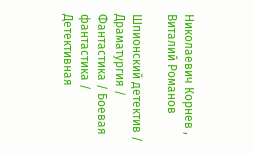Николаевич Корнев , Виталий Романов

Шпионский детектив / Драматургия / Фантастика / Боевая фантастика / Детективная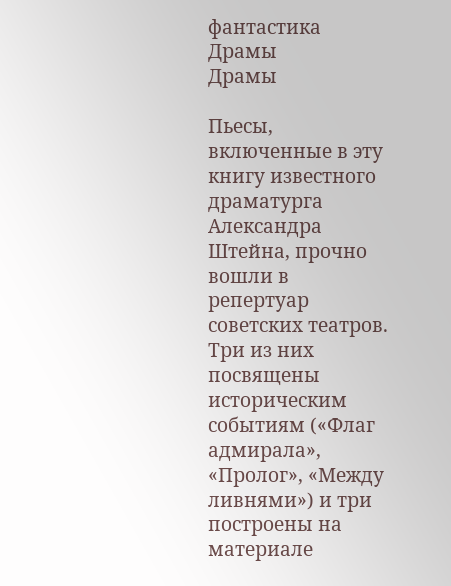фантастика
Драмы
Драмы

Пьесы, включенные в эту книгу известного драматурга Александра Штейна, прочно вошли в репертуар советских театров. Три из них посвящены историческим событиям («Флаг адмирала», «Пролог», «Между ливнями») и три построены на материале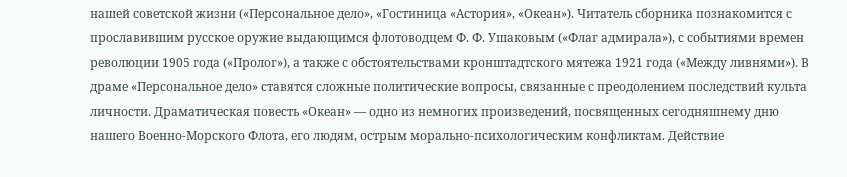нашей советской жизни («Персональное дело», «Гостиница «Астория», «Океан»). Читатель сборника познакомится с прославившим русское оружие выдающимся флотоводцем Ф. Ф. Ушаковым («Флаг адмирала»), с событиями времен революции 1905 года («Пролог»), а также с обстоятельствами кронштадтского мятежа 1921 года («Между ливнями»). В драме «Персональное дело» ставятся сложные политические вопросы, связанные с преодолением последствий культа личности. Драматическая повесть «Океан» — одно из немногих произведений, посвященных сегодняшнему дню нашего Военно-Морского Флота, его людям, острым морально-психологическим конфликтам. Действие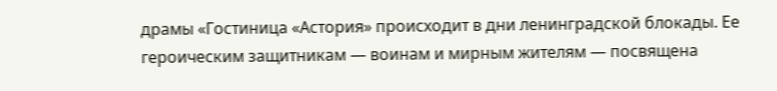драмы «Гостиница «Астория» происходит в дни ленинградской блокады. Ее героическим защитникам — воинам и мирным жителям — посвящена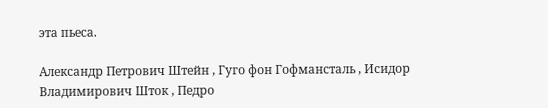эта пьеса.

Александр Петрович Штейн , Гуго фон Гофмансталь , Исидор Владимирович Шток , Педро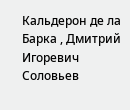Кальдерон де ла Барка , Дмитрий Игоревич Соловьев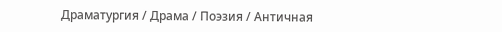Драматургия / Драма / Поэзия / Античная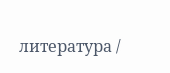литература /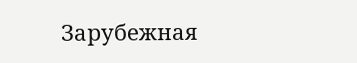Зарубежная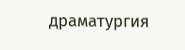драматургия